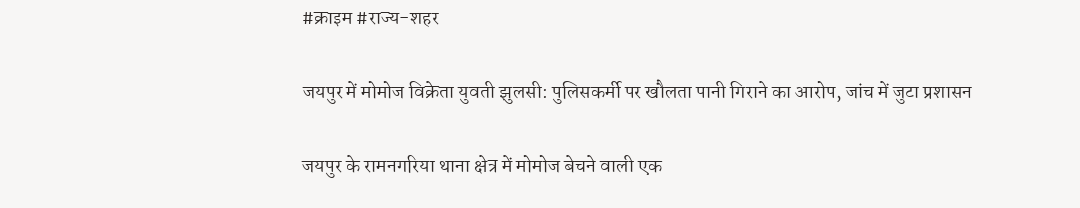#क्राइम #राज्य-शहर

जयपुर में मोमोज विक्रेता युवती झुलसी: पुलिसकर्मी पर खौलता पानी गिराने का आरोप, जांच में जुटा प्रशासन

जयपुर के रामनगरिया थाना क्षेत्र में मोमोज बेचने वाली एक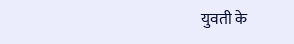युवती के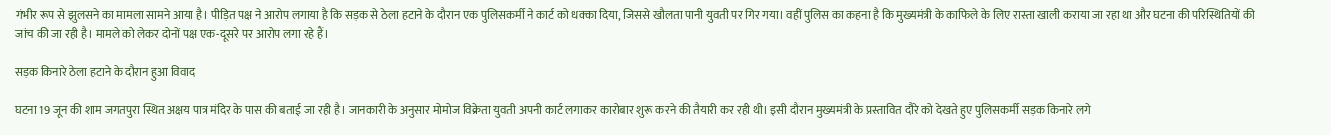गंभीर रूप से झुलसने का मामला सामने आया है। पीड़ित पक्ष ने आरोप लगाया है कि सड़क से ठेला हटाने के दौरान एक पुलिसकर्मी ने कार्ट को धक्का दिया, जिससे खौलता पानी युवती पर गिर गया। वहीं पुलिस का कहना है कि मुख्यमंत्री के काफिले के लिए रास्ता खाली कराया जा रहा था और घटना की परिस्थितियों की जांच की जा रही है। मामले को लेकर दोनों पक्ष एक-दूसरे पर आरोप लगा रहे हैं।

सड़क किनारे ठेला हटाने के दौरान हुआ विवाद

घटना 19 जून की शाम जगतपुरा स्थित अक्षय पात्र मंदिर के पास की बताई जा रही है। जानकारी के अनुसार मोमोज विक्रेता युवती अपनी कार्ट लगाकर कारोबार शुरू करने की तैयारी कर रही थी। इसी दौरान मुख्यमंत्री के प्रस्तावित दौरे को देखते हुए पुलिसकर्मी सड़क किनारे लगे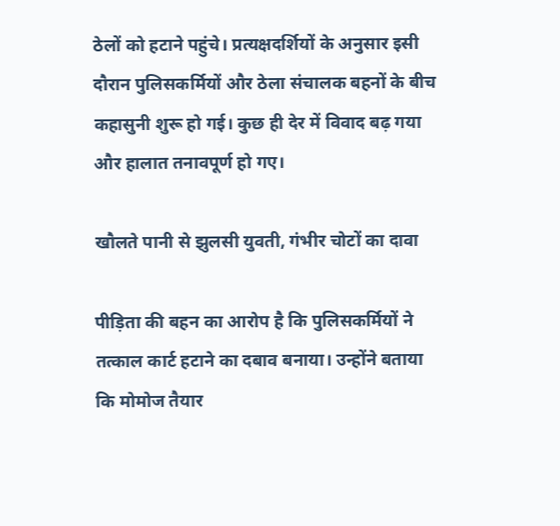ठेलों को हटाने पहुंचे। प्रत्यक्षदर्शियों के अनुसार इसी दौरान पुलिसकर्मियों और ठेला संचालक बहनों के बीच कहासुनी शुरू हो गई। कुछ ही देर में विवाद बढ़ गया और हालात तनावपूर्ण हो गए।

खौलते पानी से झुलसी युवती, गंभीर चोटों का दावा

पीड़िता की बहन का आरोप है कि पुलिसकर्मियों ने तत्काल कार्ट हटाने का दबाव बनाया। उन्होंने बताया कि मोमोज तैयार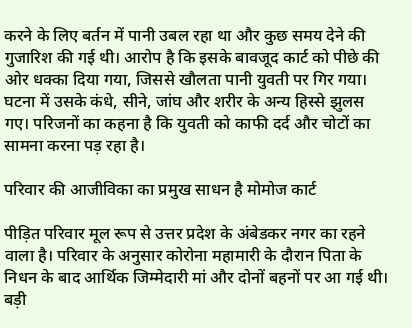करने के लिए बर्तन में पानी उबल रहा था और कुछ समय देने की गुजारिश की गई थी। आरोप है कि इसके बावजूद कार्ट को पीछे की ओर धक्का दिया गया, जिससे खौलता पानी युवती पर गिर गया। घटना में उसके कंधे, सीने, जांघ और शरीर के अन्य हिस्से झुलस गए। परिजनों का कहना है कि युवती को काफी दर्द और चोटों का सामना करना पड़ रहा है।

परिवार की आजीविका का प्रमुख साधन है मोमोज कार्ट

पीड़ित परिवार मूल रूप से उत्तर प्रदेश के अंबेडकर नगर का रहने वाला है। परिवार के अनुसार कोरोना महामारी के दौरान पिता के निधन के बाद आर्थिक जिम्मेदारी मां और दोनों बहनों पर आ गई थी। बड़ी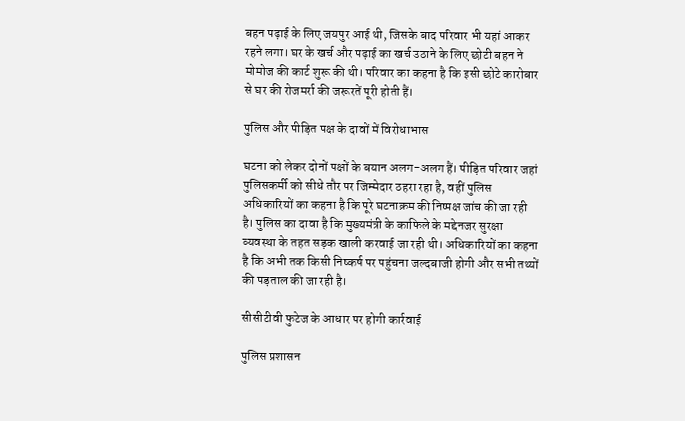बहन पढ़ाई के लिए जयपुर आई थी, जिसके बाद परिवार भी यहां आकर रहने लगा। घर के खर्च और पढ़ाई का खर्च उठाने के लिए छोटी बहन ने मोमोज की कार्ट शुरू की थी। परिवार का कहना है कि इसी छोटे कारोबार से घर की रोजमर्रा की जरूरतें पूरी होती हैं।

पुलिस और पीड़ित पक्ष के दावों में विरोधाभास

घटना को लेकर दोनों पक्षों के बयान अलग-अलग हैं। पीड़ित परिवार जहां पुलिसकर्मी को सीधे तौर पर जिम्मेदार ठहरा रहा है, वहीं पुलिस अधिकारियों का कहना है कि पूरे घटनाक्रम की निष्पक्ष जांच की जा रही है। पुलिस का दावा है कि मुख्यमंत्री के काफिले के मद्देनजर सुरक्षा व्यवस्था के तहत सड़क खाली करवाई जा रही थी। अधिकारियों का कहना है कि अभी तक किसी निष्कर्ष पर पहुंचना जल्दबाजी होगी और सभी तथ्यों की पड़ताल की जा रही है।

सीसीटीवी फुटेज के आधार पर होगी कार्रवाई

पुलिस प्रशासन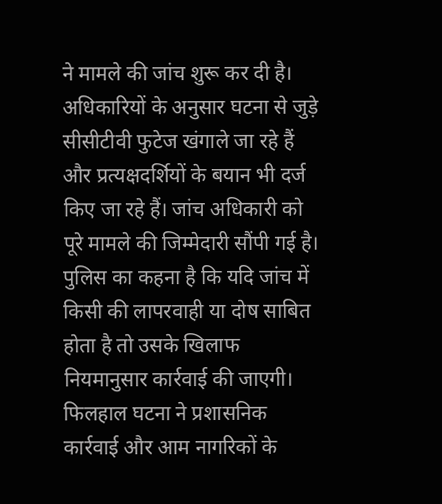ने मामले की जांच शुरू कर दी है। अधिकारियों के अनुसार घटना से जुड़े सीसीटीवी फुटेज खंगाले जा रहे हैं और प्रत्यक्षदर्शियों के बयान भी दर्ज किए जा रहे हैं। जांच अधिकारी को पूरे मामले की जिम्मेदारी सौंपी गई है। पुलिस का कहना है कि यदि जांच में किसी की लापरवाही या दोष साबित होता है तो उसके खिलाफ नियमानुसार कार्रवाई की जाएगी। फिलहाल घटना ने प्रशासनिक कार्रवाई और आम नागरिकों के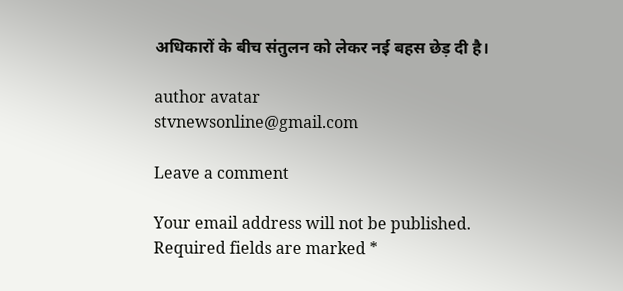अधिकारों के बीच संतुलन को लेकर नई बहस छेड़ दी है।

author avatar
stvnewsonline@gmail.com

Leave a comment

Your email address will not be published. Required fields are marked *